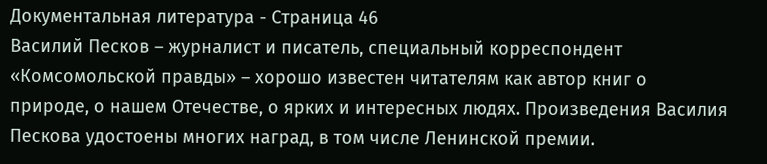Документальная литература - Страница 46
Василий Песков – журналист и писатель, специальный корреспондент «Комсомольской правды» – хорошо известен читателям как автор книг о природе, о нашем Отечестве, о ярких и интересных людях. Произведения Василия Пескова удостоены многих наград, в том числе Ленинской премии.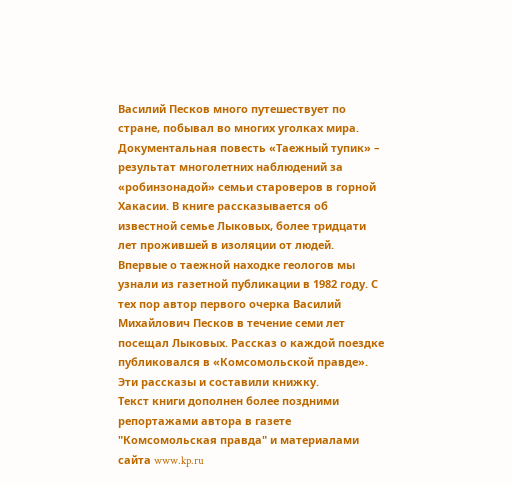Василий Песков много путешествует по стране, побывал во многих уголках мира.
Документальная повесть «Таежный тупик» – результат многолетних наблюдений за «робинзонадой» семьи староверов в горной Хакасии. В книге рассказывается об известной семье Лыковых, более тридцати лет прожившей в изоляции от людей. Впервые о таежной находке геологов мы узнали из газетной публикации в 1982 году. С тех пор автор первого очерка Василий Михайлович Песков в течение семи лет посещал Лыковых. Рассказ о каждой поездке публиковался в «Комсомольской правде». Эти рассказы и составили книжку.
Текст книги дополнен более поздними репортажами автора в газете "Комсомольская правда" и материалами сайта www.kp.ru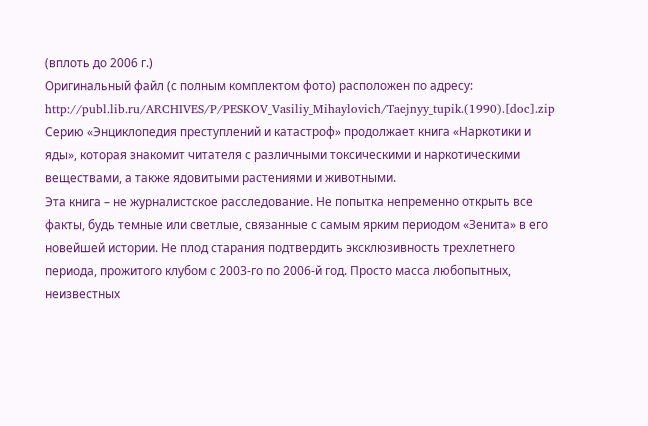(вплоть до 2006 г.)
Оригинальный файл (с полным комплектом фото) расположен по адресу:
http://publ.lib.ru/ARCHIVES/P/PESKOV_Vasiliy_Mihaylovich/Taejnyy_tupik.(1990).[doc].zip
Серию «Энциклопедия преступлений и катастроф» продолжает книга «Наркотики и яды», которая знакомит читателя с различными токсическими и наркотическими веществами, а также ядовитыми растениями и животными.
Эта книга – не журналистское расследование. Не попытка непременно открыть все факты, будь темные или светлые, связанные с самым ярким периодом «Зенита» в его новейшей истории. Не плод старания подтвердить эксклюзивность трехлетнего периода, прожитого клубом с 2003-го по 2006-й год. Просто масса любопытных, неизвестных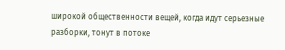широкой общественности вещей, когда идут серьезные разборки, тонут в потоке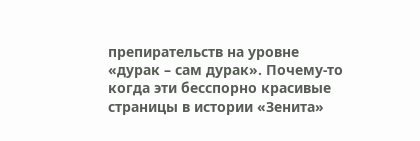препирательств на уровне «дурак – сам дурак». Почему-то когда эти бесспорно красивые страницы в истории «Зенита»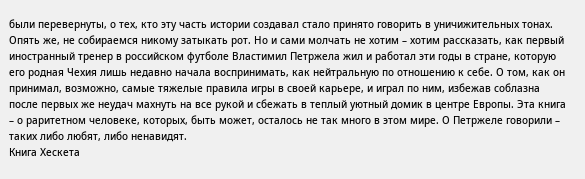были перевернуты, о тех, кто эту часть истории создавал стало принято говорить в уничижительных тонах. Опять же, не собираемся никому затыкать рот. Но и сами молчать не хотим – хотим рассказать, как первый иностранный тренер в российском футболе Властимил Петржела жил и работал эти годы в стране, которую его родная Чехия лишь недавно начала воспринимать, как нейтральную по отношению к себе. О том, как он принимал, возможно, самые тяжелые правила игры в своей карьере, и играл по ним, избежав соблазна после первых же неудач махнуть на все рукой и сбежать в теплый уютный домик в центре Европы. Эта книга – о раритетном человеке, которых, быть может, осталось не так много в этом мире. О Петржеле говорили – таких либо любят, либо ненавидят.
Книга Хескета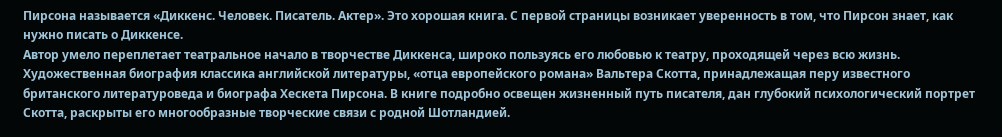Пирсона называется «Диккенс. Человек. Писатель. Актер». Это хорошая книга. С первой страницы возникает уверенность в том, что Пирсон знает, как нужно писать о Диккенсе.
Автор умело переплетает театральное начало в творчестве Диккенса, широко пользуясь его любовью к театру, проходящей через всю жизнь.
Художественная биография классика английской литературы, «отца европейского романа» Вальтера Скотта, принадлежащая перу известного британского литературоведа и биографа Хескета Пирсона. В книге подробно освещен жизненный путь писателя, дан глубокий психологический портрет Скотта, раскрыты его многообразные творческие связи с родной Шотландией.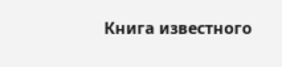Книга известного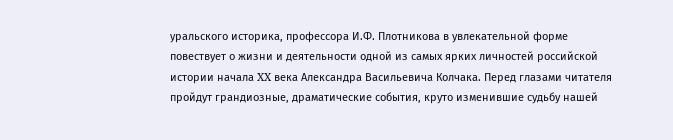уральского историка, профессора И.Ф. Плотникова в увлекательной форме повествует о жизни и деятельности одной из самых ярких личностей российской истории начала XX века Александра Васильевича Колчака. Перед глазами читателя пройдут грандиозные, драматические события, круто изменившие судьбу нашей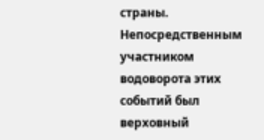страны. Непосредственным участником водоворота этих событий был верховный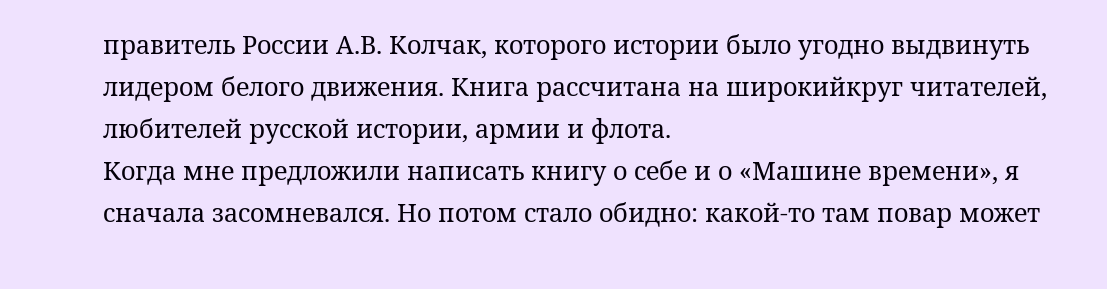правитель России А.В. Колчак, которого истории было угодно выдвинуть лидером белого движения. Книга рассчитана на широкийкруг читателей, любителей русской истории, армии и флота.
Когда мне предложили написать книгу о себе и о «Машине времени», я сначала засомневался. Но потом стало обидно: какой-то там повар может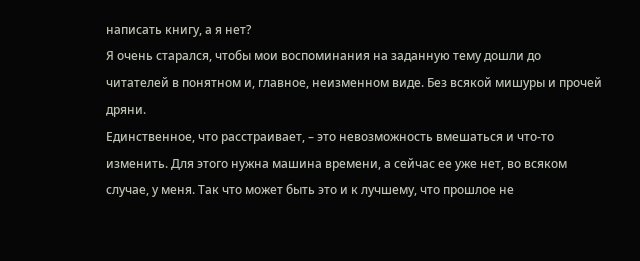написать книгу, а я нет?
Я очень старался, чтобы мои воспоминания на заданную тему дошли до читателей в понятном и, главное, неизменном виде. Без всякой мишуры и прочей дряни.
Единственное, что расстраивает, – это невозможность вмешаться и что-то изменить. Для этого нужна машина времени, а сейчас ее уже нет, во всяком случае, у меня. Так что может быть это и к лучшему, что прошлое не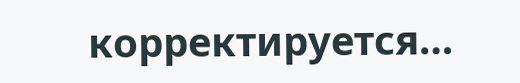корректируется…